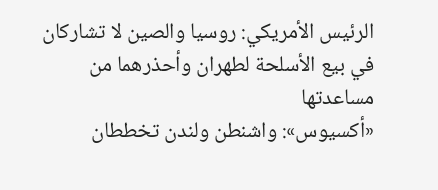الرئيس الأمريكي: روسيا والصين لا تشاركان في بيع الأسلحة لطهران وأحذرهما من مساعدتها
«أكسيوس»: واشنطن ولندن تخططان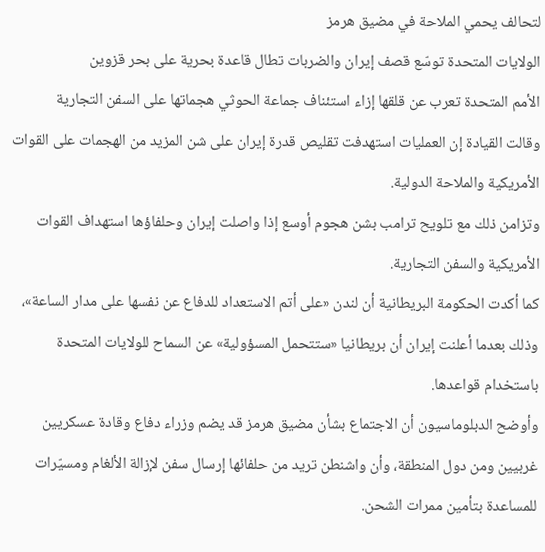لتحالف يحمي الملاحة في مضيق هرمز
الولايات المتحدة توسّع قصف إيران والضربات تطال قاعدة بحرية على بحر قزوين
الأمم المتحدة تعرب عن قلقها إزاء استئناف جماعة الحوثي هجماتها على السفن التجارية
وقالت القيادة إن العمليات استهدفت تقليص قدرة إيران على شن المزيد من الهجمات على القوات الأمريكية والملاحة الدولية.
وتزامن ذلك مع تلويح ترامب بشن هجوم أوسع إذا واصلت إيران وحلفاؤها استهداف القوات الأمريكية والسفن التجارية.
كما أكدت الحكومة البريطانية أن لندن «على أتم الاستعداد للدفاع عن نفسها على مدار الساعة»، وذلك بعدما أعلنت إيران أن بريطانيا «ستتحمل المسؤولية» عن السماح للولايات المتحدة باستخدام قواعدها.
وأوضح الدبلوماسيون أن الاجتماع بشأن مضيق هرمز قد يضم وزراء دفاع وقادة عسكريين غربيين ومن دول المنطقة، وأن واشنطن تريد من حلفائها إرسال سفن لإزالة الألغام ومسيّرات للمساعدة بتأمين ممرات الشحن.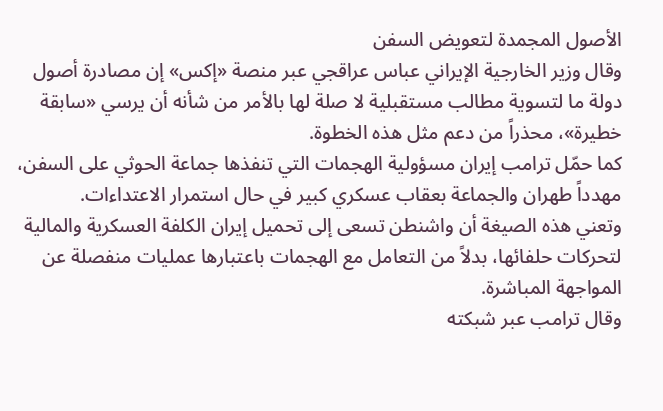الأصول المجمدة لتعويض السفن
وقال وزير الخارجية الإيراني عباس عراقجي عبر منصة «إكس» إن مصادرة أصول دولة ما لتسوية مطالب مستقبلية لا صلة لها بالأمر من شأنه أن يرسي «سابقة خطيرة»، محذراً من دعم مثل هذه الخطوة.
كما حمّل ترامب إيران مسؤولية الهجمات التي تنفذها جماعة الحوثي على السفن، مهدداً طهران والجماعة بعقاب عسكري كبير في حال استمرار الاعتداءات.
وتعني هذه الصيغة أن واشنطن تسعى إلى تحميل إيران الكلفة العسكرية والمالية لتحركات حلفائها، بدلاً من التعامل مع الهجمات باعتبارها عمليات منفصلة عن المواجهة المباشرة.
وقال ترامب عبر شبكته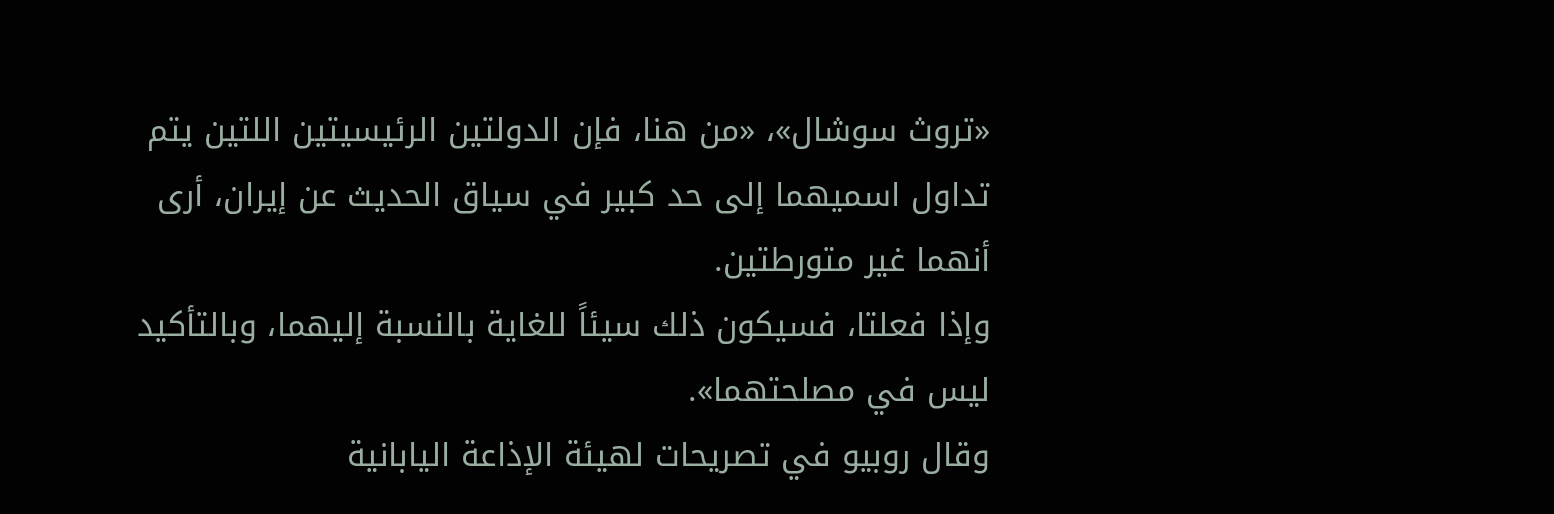«تروث سوشال»، «من هنا، فإن الدولتين الرئيسيتين اللتين يتم تداول اسميهما إلى حد كبير في سياق الحديث عن إيران، أرى أنهما غير متورطتين.
وإذا فعلتا، فسيكون ذلك سيئاً للغاية بالنسبة إليهما، وبالتأكيد ليس في مصلحتهما».
وقال روبيو في تصريحات لهيئة الإذاعة اليابانية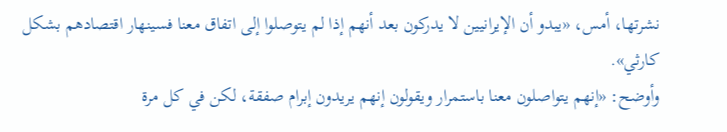نشرتها، أمس، «يبدو أن الإيرانيين لا يدركون بعد أنهم إذا لم يتوصلوا إلى اتفاق معنا فسينهار اقتصادهم بشكل كارثي».
وأوضح: «إنهم يتواصلون معنا باستمرار ويقولون إنهم يريدون إبرام صفقة، لكن في كل مرة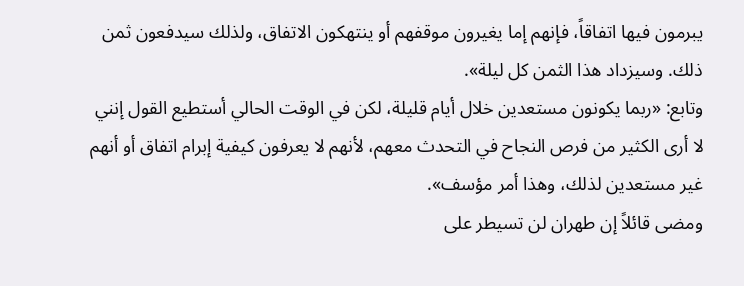يبرمون فيها اتفاقاً، فإنهم إما يغيرون موقفهم أو ينتهكون الاتفاق، ولذلك سيدفعون ثمن ذلك. وسيزداد هذا الثمن كل ليلة».
وتابع: «ربما يكونون مستعدين خلال أيام قليلة، لكن في الوقت الحالي أستطيع القول إنني لا أرى الكثير من فرص النجاح في التحدث معهم، لأنهم لا يعرفون كيفية إبرام اتفاق أو أنهم غير مستعدين لذلك، وهذا أمر مؤسف».
ومضى قائلاً إن طهران لن تسيطر على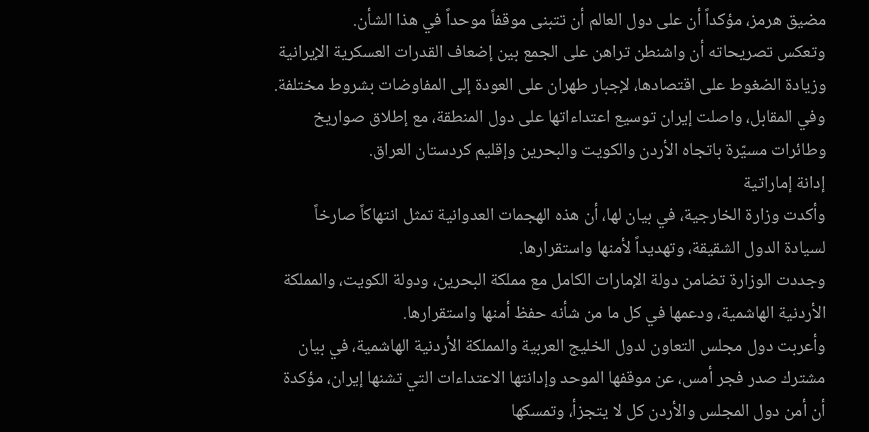مضيق هرمز، مؤكداً أن على دول العالم أن تتبنى موقفاً موحداً في هذا الشأن.
وتعكس تصريحاته أن واشنطن تراهن على الجمع بين إضعاف القدرات العسكرية الإيرانية وزيادة الضغوط على اقتصادها، لإجبار طهران على العودة إلى المفاوضات بشروط مختلفة.
وفي المقابل، واصلت إيران توسيع اعتداءاتها على دول المنطقة، مع إطلاق صواريخ وطائرات مسيّرة باتجاه الأردن والكويت والبحرين وإقليم كردستان العراق.
إدانة إماراتية
وأكدت وزارة الخارجية، في بيان لها، أن هذه الهجمات العدوانية تمثل انتهاكاً صارخاً لسيادة الدول الشقيقة، وتهديداً لأمنها واستقرارها.
وجددت الوزارة تضامن دولة الإمارات الكامل مع مملكة البحرين، ودولة الكويت، والمملكة الأردنية الهاشمية، ودعمها في كل ما من شأنه حفظ أمنها واستقرارها.
وأعربت دول مجلس التعاون لدول الخليج العربية والمملكة الأردنية الهاشمية، في بيان مشترك صدر فجر أمس، عن موقفها الموحد وإدانتها الاعتداءات التي تشنها إيران، مؤكدة أن أمن دول المجلس والأردن كل لا يتجزأ، وتمسكها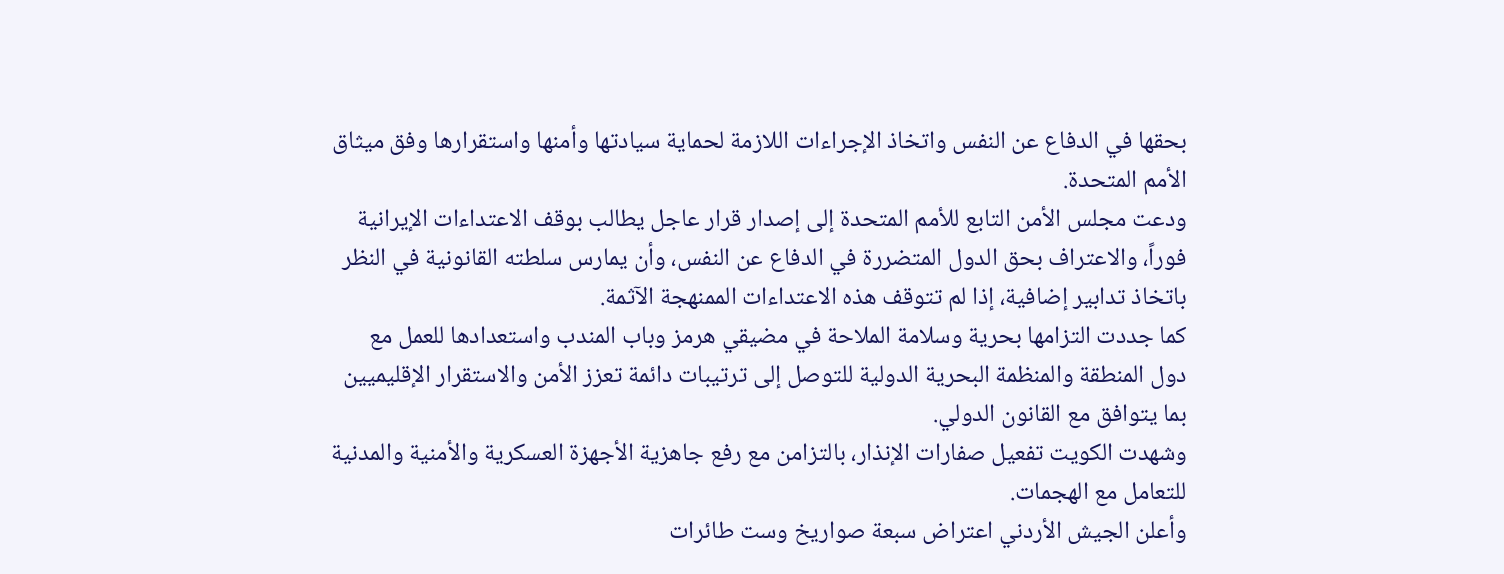بحقها في الدفاع عن النفس واتخاذ الإجراءات اللازمة لحماية سيادتها وأمنها واستقرارها وفق ميثاق الأمم المتحدة.
ودعت مجلس الأمن التابع للأمم المتحدة إلى إصدار قرار عاجل يطالب بوقف الاعتداءات الإيرانية فوراً، والاعتراف بحق الدول المتضررة في الدفاع عن النفس، وأن يمارس سلطته القانونية في النظر باتخاذ تدابير إضافية، إذا لم تتوقف هذه الاعتداءات الممنهجة الآثمة.
كما جددت التزامها بحرية وسلامة الملاحة في مضيقي هرمز وباب المندب واستعدادها للعمل مع دول المنطقة والمنظمة البحرية الدولية للتوصل إلى ترتيبات دائمة تعزز الأمن والاستقرار الإقليميين بما يتوافق مع القانون الدولي.
وشهدت الكويت تفعيل صفارات الإنذار، بالتزامن مع رفع جاهزية الأجهزة العسكرية والأمنية والمدنية للتعامل مع الهجمات.
وأعلن الجيش الأردني اعتراض سبعة صواريخ وست طائرات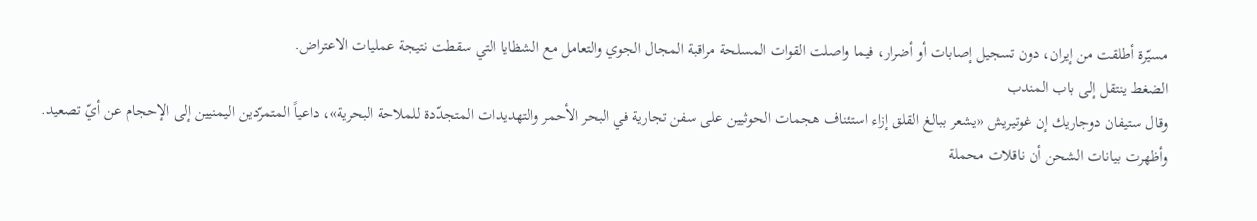مسيّرة أطلقت من إيران، دون تسجيل إصابات أو أضرار، فيما واصلت القوات المسلحة مراقبة المجال الجوي والتعامل مع الشظايا التي سقطت نتيجة عمليات الاعتراض.
الضغط ينتقل إلى باب المندب
وقال ستيفان دوجاريك إن غوتيريش «يشعر ببالغ القلق إزاء استئناف هجمات الحوثيين على سفن تجارية في البحر الأحمر والتهديدات المتجدّدة للملاحة البحرية»، داعياً المتمرّدين اليمنيين إلى الإحجام عن أيّ تصعيد.
وأظهرت بيانات الشحن أن ناقلات محملة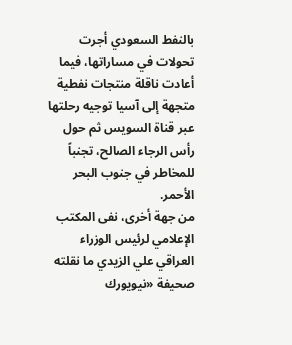بالنفط السعودي أجرت تحولات في مساراتها، فيما أعادت ناقلة منتجات نفطية متجهة إلى آسيا توجيه رحلتها عبر قناة السويس ثم حول رأس الرجاء الصالح، تجنباً للمخاطر في جنوب البحر الأحمر.
من جهة أخرى، نفى المكتب الإعلامي لرئيس الوزراء العراقي علي الزيدي ما نقلته صحيفة «نيويورك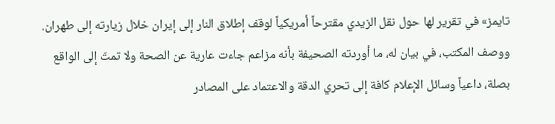تايمز» في تقرير لها حول نقل الزيدي مقترحاً أمريكياً لوقف إطلاق النار إلى إيران خلال زيارته إلى طهران.
ووصف المكتب، في بيان له، ما أوردته الصحيفة بأنه مزاعم جاءت عارية عن الصحة ولا تمتّ إلى الواقع بصلة، داعياً وسائل الإعلام كافة إلى تحري الدقة والاعتماد على المصادر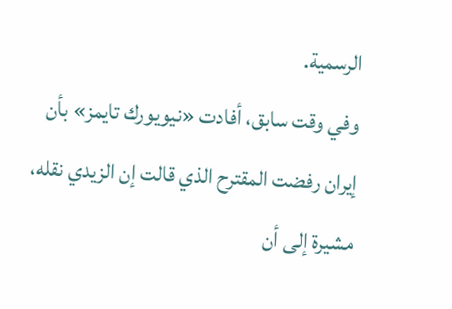الرسمية.
وفي وقت سابق، أفادت «نيويورك تايمز» بأن إيران رفضت المقترح الذي قالت إن الزيدي نقله، مشيرة إلى أن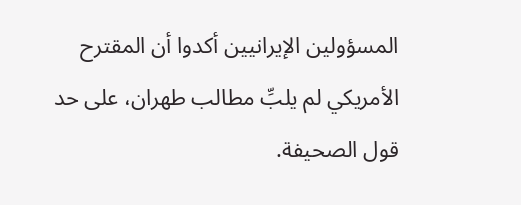المسؤولين الإيرانيين أكدوا أن المقترح الأمريكي لم يلبِّ مطالب طهران، على حد قول الصحيفة.